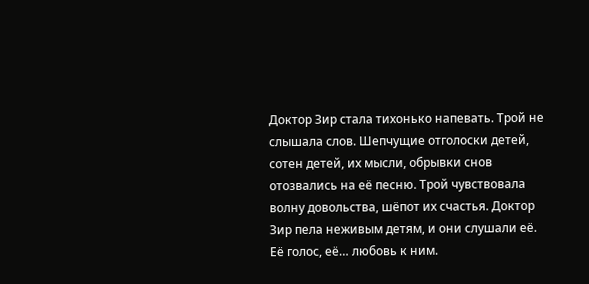Доктор Зир стала тихонько напевать. Трой не слышала слов. Шепчущие отголоски детей, сотен детей, их мысли, обрывки снов отозвались на её песню. Трой чувствовала волну довольства, шёпот их счастья. Доктор Зир пела неживым детям, и они слушали её. Её голос, её… любовь к ним.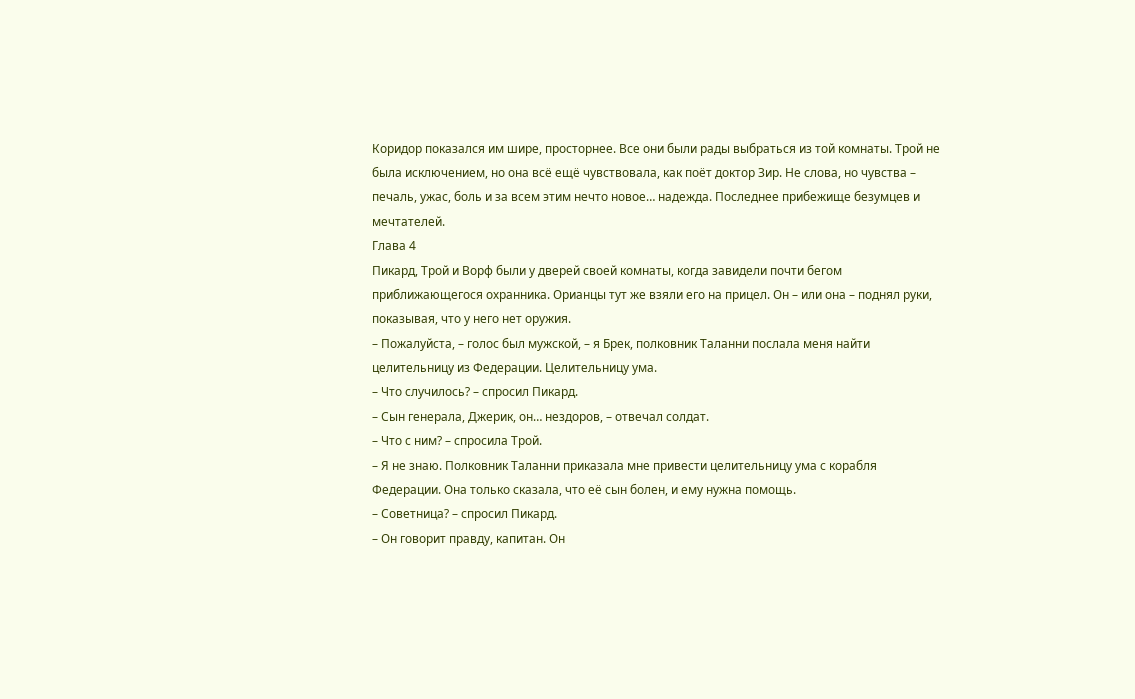Коридор показался им шире, просторнее. Все они были рады выбраться из той комнаты. Трой не была исключением, но она всё ещё чувствовала, как поёт доктор Зир. Не слова, но чувства – печаль, ужас, боль и за всем этим нечто новое… надежда. Последнее прибежище безумцев и мечтателей.
Глава 4
Пикард, Трой и Ворф были у дверей своей комнаты, когда завидели почти бегом приближающегося охранника. Орианцы тут же взяли его на прицел. Он – или она – поднял руки, показывая, что у него нет оружия.
– Пожалуйста, – голос был мужской, – я Брек, полковник Таланни послала меня найти целительницу из Федерации. Целительницу ума.
– Что случилось? – спросил Пикард.
– Сын генерала, Джерик, он… нездоров, – отвечал солдат.
– Что с ним? – спросила Трой.
– Я не знаю. Полковник Таланни приказала мне привести целительницу ума с корабля Федерации. Она только сказала, что её сын болен, и ему нужна помощь.
– Советница? – спросил Пикард.
– Он говорит правду, капитан. Он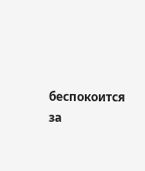беспокоится за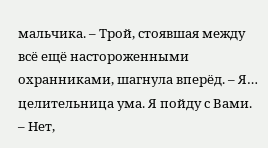мальчика. – Трой, стоявшая между всё ещё настороженными охранниками, шагнула вперёд. – Я… целительница ума. Я пойду с Вами.
– Нет,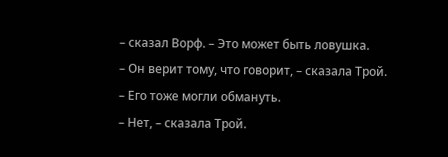– сказал Ворф. – Это может быть ловушка.
– Он верит тому, что говорит, – сказала Трой.
– Его тоже могли обмануть.
– Нет, – сказала Трой.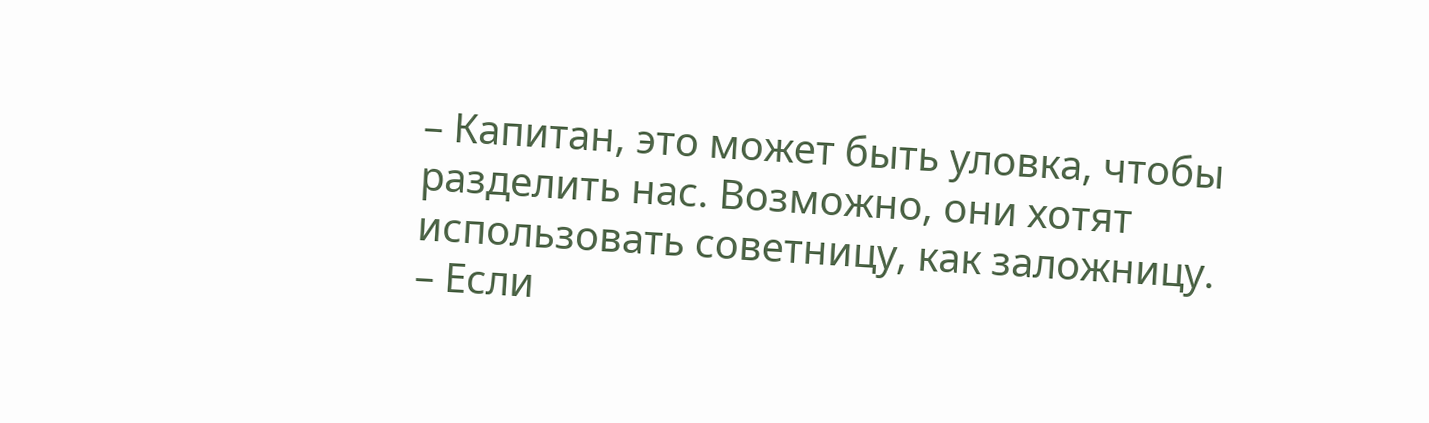– Капитан, это может быть уловка, чтобы разделить нас. Возможно, они хотят использовать советницу, как заложницу.
– Если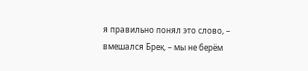я правильно понял это слово, – вмешался Брек, – мы не берём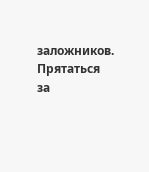заложников. Прятаться за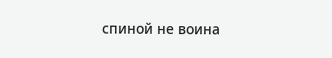спиной не воина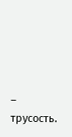– трусость.